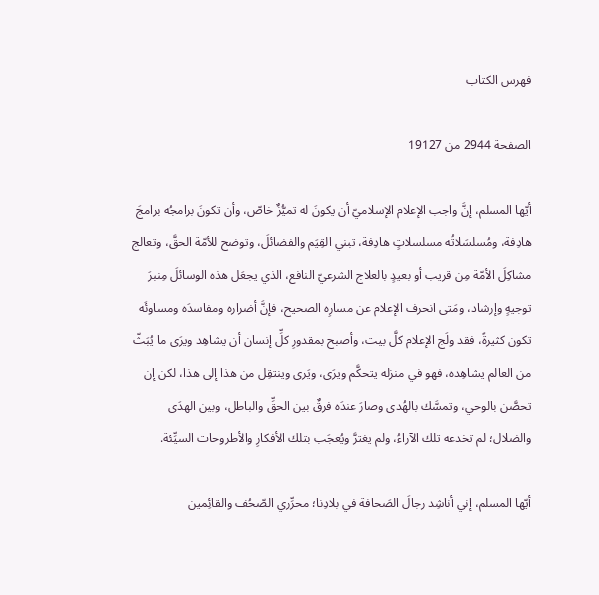فهرس الكتاب

الصفحة 2944 من 19127

أيّها المسلم، إنَّ واجب الإعلام الإسلاميّ أن يكونَ له تميُّزٌ خاصّ، وأن تكونَ برامجُه برامجَ هادِفة، ومُسلسَلاتُه مسلسلاتٍ هادِفة، تبني القِيَم والفضائلَ، وتوضح للأمّة الحقَّ، وتعالج مشاكِلَ الأمّة مِن قريب أو بعيدٍ بالعلاج الشرعيّ النافع، الذي يجعَل هذه الوسائلَ مِنبرَ توجيهٍ وإرشاد، ومَتى انحرف الإعلام عن مسارِه الصحيح، فإنَّ أضراره ومفاسدَه ومساوئَه تكون كثيرةً، فقد ولَج الإعلام كلَّ بيت، وأصبح بمقدورِ كلِّ إنسان أن يشاهِد ويرَى ما يُبَثّ من العالم يشاهِده، فهو في منزله يتحكَّم ويرَى، ويَرى وينتقِل من هذا إلى هذا، لكن إن تحصَّن بالوحي، وتمسَّك بالهُدى وصارَ عندَه فرقٌ بين الحقِّ والباطل، وبين الهدَى والضلال؛ لم تخدعه تلك الآراءُ، ولم يغترَّ ويُعجَب بتلك الأفكارِ والأطروحات السيِّئة.

أيّها المسلم، إني أناشِد رجالَ الصَحافة في بلادِنا؛ محرِّري الصّحُف والقائِمين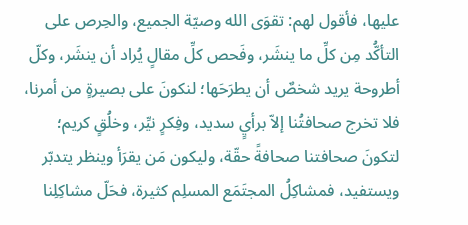عليها، فأقول لهم: تقوَى الله وصيّة الجميع، والحِرص على التأكُّد مِن كلِّ ما ينشَر، وفَحص كلِّ مقالٍ يُراد أن ينشَر، وكلّ أطروحة يريد شخصٌ أن يطرَحَها؛ لنكونَ على بصيرةٍ من أمرنا، فلا تخرج صحافتُنا إلاّ برأيٍ سديد، وفِكرٍ نيِّر، وخلُقٍ كريم؛ لتكونَ صحافتنا صحافةً حقّة، وليكون مَن يقرَأ وينظر يتدبّر ويستفيد، فمشاكِلُ المجتَمَع المسلِم كثيرة، فحَلّ مشاكِلِنا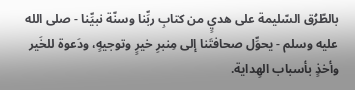بالطّرُق السّليمة على هديٍ من كتابِ ربِّنا وسنّة نبيِّنا - صلى الله عليه وسلم - يحوِّل صحافتَنا إلى مِنبرِ خيرٍ وتوجيهٍ، ودَعوة للخَير وأخذٍ بأسباب الهِداية.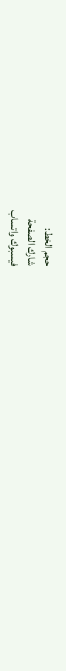حجم الخط:
شارك الصفحة
فيسبوك واتساب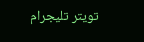تويتر تليجرام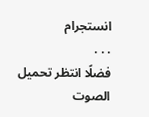انستجرام
. . .
فضلًا انتظر تحميل الصوت